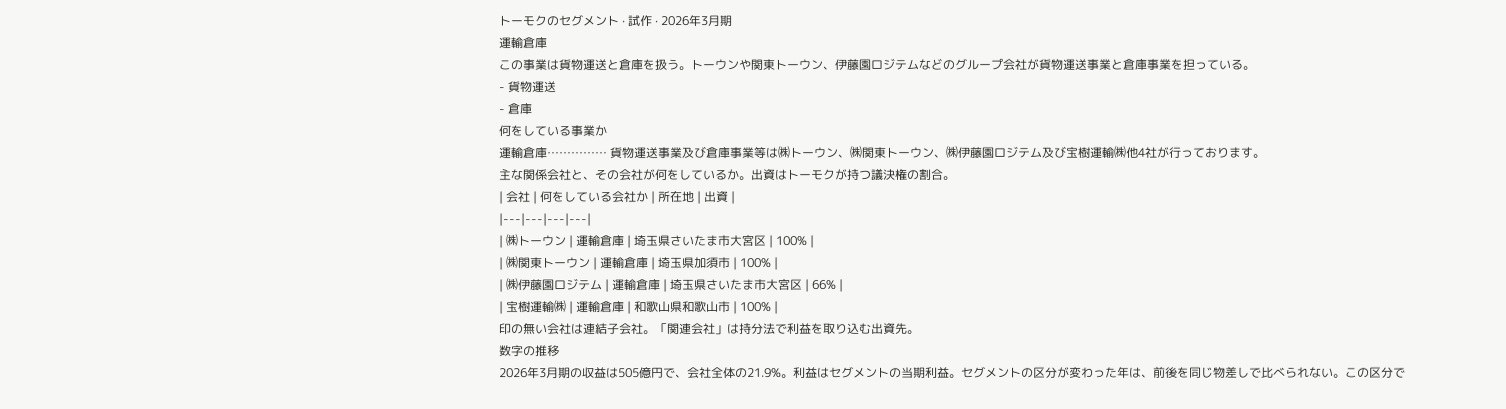トーモクのセグメント · 試作 · 2026年3月期
運輸倉庫
この事業は貨物運送と倉庫を扱う。トーウンや関東トーウン、伊藤園ロジテムなどのグループ会社が貨物運送事業と倉庫事業を担っている。
- 貨物運送
- 倉庫
何をしている事業か
運輸倉庫…………… 貨物運送事業及び倉庫事業等は㈱トーウン、㈱関東トーウン、㈱伊藤園ロジテム及び宝樹運輸㈱他4社が行っております。
主な関係会社と、その会社が何をしているか。出資はトーモクが持つ議決権の割合。
| 会社 | 何をしている会社か | 所在地 | 出資 |
|---|---|---|---|
| ㈱トーウン | 運輸倉庫 | 埼玉県さいたま市大宮区 | 100% |
| ㈱関東トーウン | 運輸倉庫 | 埼玉県加須市 | 100% |
| ㈱伊藤園ロジテム | 運輸倉庫 | 埼玉県さいたま市大宮区 | 66% |
| 宝樹運輸㈱ | 運輸倉庫 | 和歌山県和歌山市 | 100% |
印の無い会社は連結子会社。「関連会社」は持分法で利益を取り込む出資先。
数字の推移
2026年3月期の収益は505億円で、会社全体の21.9%。利益はセグメントの当期利益。セグメントの区分が変わった年は、前後を同じ物差しで比べられない。この区分で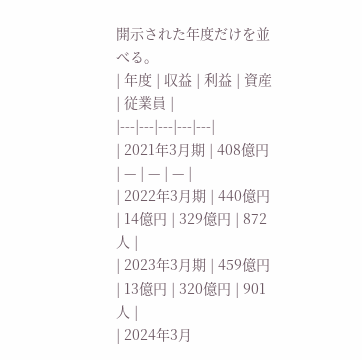開示された年度だけを並べる。
| 年度 | 収益 | 利益 | 資産 | 従業員 |
|---|---|---|---|---|
| 2021年3月期 | 408億円 | — | — | — |
| 2022年3月期 | 440億円 | 14億円 | 329億円 | 872人 |
| 2023年3月期 | 459億円 | 13億円 | 320億円 | 901人 |
| 2024年3月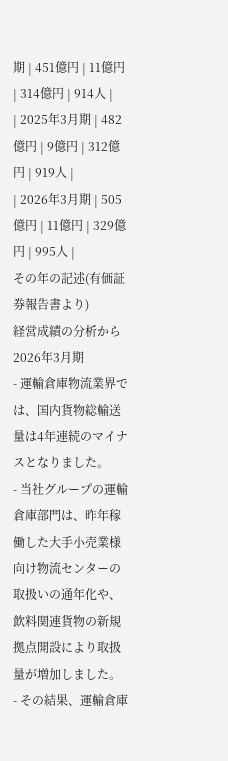期 | 451億円 | 11億円 | 314億円 | 914人 |
| 2025年3月期 | 482億円 | 9億円 | 312億円 | 919人 |
| 2026年3月期 | 505億円 | 11億円 | 329億円 | 995人 |
その年の記述(有価証券報告書より)
経営成績の分析から
2026年3月期
- 運輸倉庫物流業界では、国内貨物総輸送量は4年連続のマイナスとなりました。
- 当社グループの運輸倉庫部門は、昨年稼働した大手小売業様向け物流センターの取扱いの通年化や、飲料関連貨物の新規拠点開設により取扱量が増加しました。
- その結果、運輸倉庫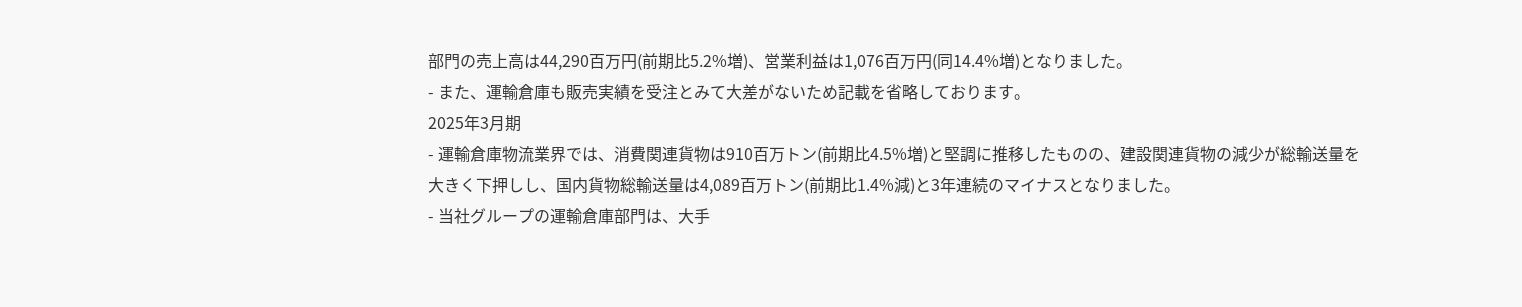部門の売上高は44,290百万円(前期比5.2%増)、営業利益は1,076百万円(同14.4%増)となりました。
- また、運輸倉庫も販売実績を受注とみて大差がないため記載を省略しております。
2025年3月期
- 運輸倉庫物流業界では、消費関連貨物は910百万トン(前期比4.5%増)と堅調に推移したものの、建設関連貨物の減少が総輸送量を大きく下押しし、国内貨物総輸送量は4,089百万トン(前期比1.4%減)と3年連続のマイナスとなりました。
- 当社グループの運輸倉庫部門は、大手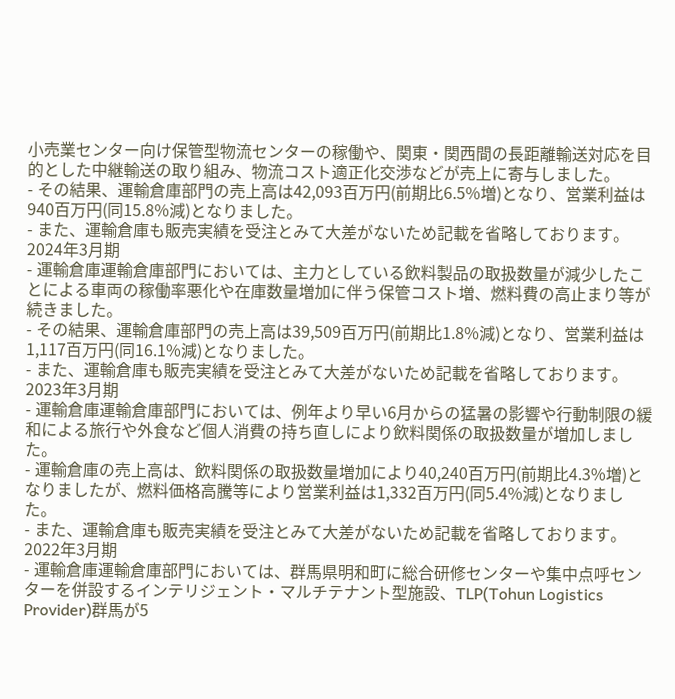小売業センター向け保管型物流センターの稼働や、関東・関西間の長距離輸送対応を目的とした中継輸送の取り組み、物流コスト適正化交渉などが売上に寄与しました。
- その結果、運輸倉庫部門の売上高は42,093百万円(前期比6.5%増)となり、営業利益は940百万円(同15.8%減)となりました。
- また、運輸倉庫も販売実績を受注とみて大差がないため記載を省略しております。
2024年3月期
- 運輸倉庫運輸倉庫部門においては、主力としている飲料製品の取扱数量が減少したことによる車両の稼働率悪化や在庫数量増加に伴う保管コスト増、燃料費の高止まり等が続きました。
- その結果、運輸倉庫部門の売上高は39,509百万円(前期比1.8%減)となり、営業利益は1,117百万円(同16.1%減)となりました。
- また、運輸倉庫も販売実績を受注とみて大差がないため記載を省略しております。
2023年3月期
- 運輸倉庫運輸倉庫部門においては、例年より早い6月からの猛暑の影響や行動制限の緩和による旅行や外食など個人消費の持ち直しにより飲料関係の取扱数量が増加しました。
- 運輸倉庫の売上高は、飲料関係の取扱数量増加により40,240百万円(前期比4.3%増)となりましたが、燃料価格高騰等により営業利益は1,332百万円(同5.4%減)となりました。
- また、運輸倉庫も販売実績を受注とみて大差がないため記載を省略しております。
2022年3月期
- 運輸倉庫運輸倉庫部門においては、群馬県明和町に総合研修センターや集中点呼センターを併設するインテリジェント・マルチテナント型施設、TLP(Tohun Logistics Provider)群馬が5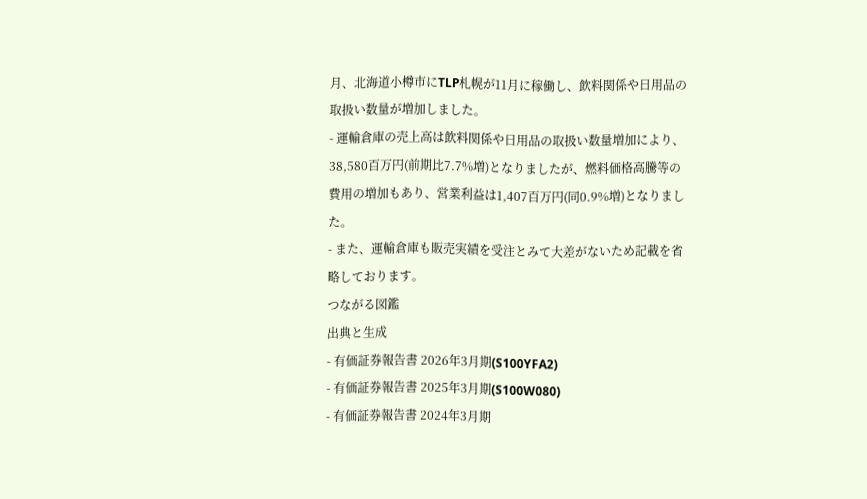月、北海道小樽市にTLP札幌が11月に稼働し、飲料関係や日用品の取扱い数量が増加しました。
- 運輸倉庫の売上高は飲料関係や日用品の取扱い数量増加により、38,580百万円(前期比7.7%増)となりましたが、燃料価格高騰等の費用の増加もあり、営業利益は1,407百万円(同0.9%増)となりました。
- また、運輸倉庫も販売実績を受注とみて大差がないため記載を省略しております。
つながる図鑑
出典と生成
- 有価証券報告書 2026年3月期(S100YFA2)
- 有価証券報告書 2025年3月期(S100W080)
- 有価証券報告書 2024年3月期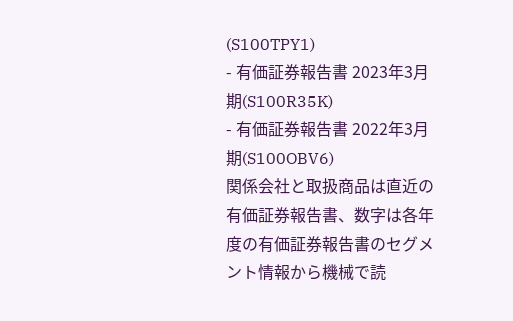(S100TPY1)
- 有価証券報告書 2023年3月期(S100R35K)
- 有価証券報告書 2022年3月期(S100OBV6)
関係会社と取扱商品は直近の有価証券報告書、数字は各年度の有価証券報告書のセグメント情報から機械で読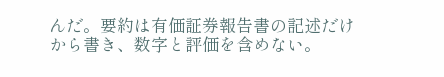んだ。要約は有価証券報告書の記述だけから書き、数字と評価を含めない。